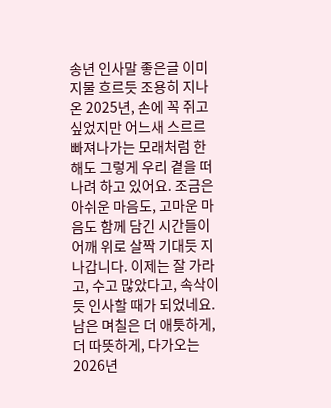송년 인사말 좋은글 이미지물 흐르듯 조용히 지나온 2025년, 손에 꼭 쥐고 싶었지만 어느새 스르르 빠져나가는 모래처럼 한 해도 그렇게 우리 곁을 떠나려 하고 있어요. 조금은 아쉬운 마음도, 고마운 마음도 함께 담긴 시간들이 어깨 위로 살짝 기대듯 지나갑니다. 이제는 잘 가라고, 수고 많았다고, 속삭이듯 인사할 때가 되었네요. 남은 며칠은 더 애틋하게, 더 따뜻하게, 다가오는 2026년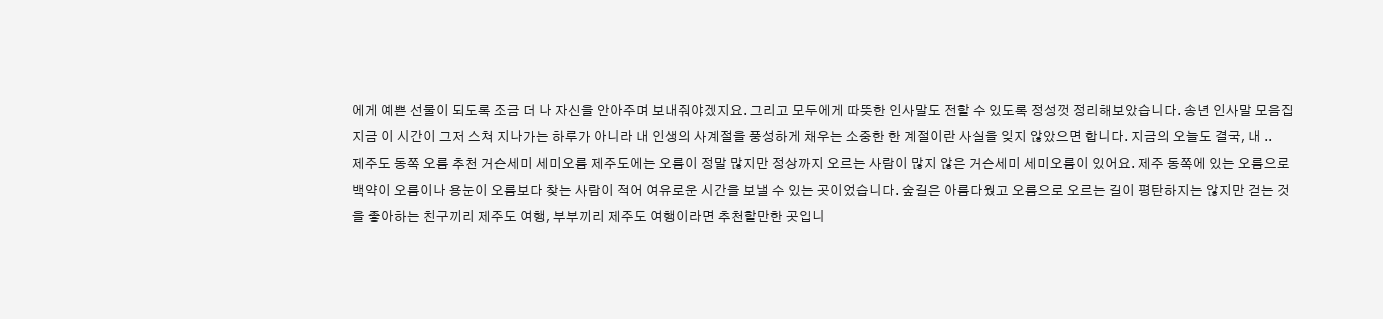에게 예쁜 선물이 되도록 조금 더 나 자신을 안아주며 보내줘야겠지요. 그리고 모두에게 따뜻한 인사말도 전할 수 있도록 정성껏 정리해보았습니다. 송년 인사말 모음집지금 이 시간이 그저 스쳐 지나가는 하루가 아니라 내 인생의 사계절을 풍성하게 채우는 소중한 한 계절이란 사실을 잊지 않았으면 합니다. 지금의 오늘도 결국, 내 ..
제주도 동쪽 오름 추천 거슨세미 세미오름 제주도에는 오름이 정말 많지만 정상까지 오르는 사람이 많지 않은 거슨세미 세미오름이 있어요. 제주 동쪽에 있는 오름으로 백약이 오름이나 용눈이 오름보다 찾는 사람이 적어 여유로운 시간을 보낼 수 있는 곳이었습니다. 숲길은 아름다웠고 오름으로 오르는 길이 평탄하지는 않지만 걷는 것을 좋아하는 친구끼리 제주도 여행, 부부끼리 제주도 여행이라면 추천할만한 곳입니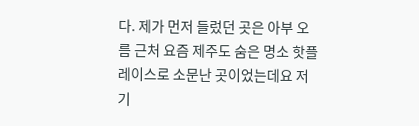다. 제가 먼저 들렀던 곳은 아부 오름 근처 요즘 제주도 숨은 명소 핫플레이스로 소문난 곳이었는데요 저기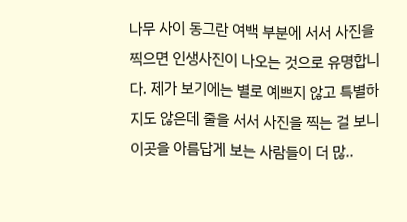나무 사이 동그란 여백 부분에 서서 사진을 찍으면 인생사진이 나오는 것으로 유명합니다. 제가 보기에는 별로 예쁘지 않고 특별하지도 않은데 줄을 서서 사진을 찍는 걸 보니 이곳을 아름답게 보는 사람들이 더 많..